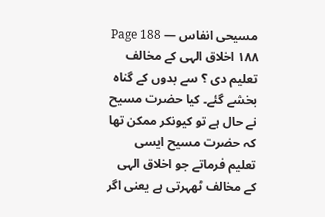مسیحی انفاس — Page 188
۱۸۸ اخلاق الہی کے مخالف تعلیم دی ؟ سے بدوں کے گناہ بخشے گئے۔ کیا حضرت مسیح نے حال ہے تو کیونکر ممکن تھا کہ حضرت مسیح ایسی تعلیم فرماتے جو اخلاق الہی کے مخالف ٹھہرتی ہے یعنی اگر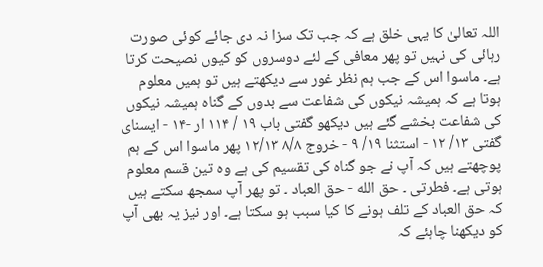اللہ تعالیٰ کا یہی خلق ہے کہ جب تک سزا نہ دی جائے کوئی صورت رہائی کی نہیں تو پھر معافی کے لئے دوسروں کو کیوں نصیحت کرتا ہے۔ ماسوا اس کے جب ہم نظر غور سے دیکھتے ہیں تو ہمیں معلوم ہوتا ہے کہ ہمیشہ نیکوں کی شفاعت سے بدوں کے گناہ ہمیشہ نیکوں کی شفاعت بخشے گئے ہیں دیکھو گفتی باب ۱۹ / ۱۱۴ ار -۱۴ - ایسنای گفتی ۱۳/ ۱۲ - استثنا ۱۹/ ۹ - خروج ۸/۸ ۱۲/۱۳ پھر ماسوا اس کے ہم پوچھتے ہیں کہ آپ نے جو گناہ کی تقسیم کی ہے وہ تین قسم معلوم ہوتی ہے۔ فطرتی ۔ حق الله - حق العباد ۔ تو پھر آپ سمجھ سکتے ہیں کہ حق العباد کے تلف ہونے کا کیا سبب ہو سکتا ہے۔ اور نیز یہ بھی آپ کو دیکھنا چاہئے کہ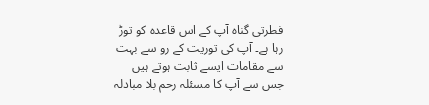فطرتی گناہ آپ کے اس قاعدہ کو توڑ رہا ہے۔ آپ کی توریت کے رو سے بہت سے مقامات ایسے ثابت ہوتے ہیں جس سے آپ کا مسئلہ رحم بلا مبادلہ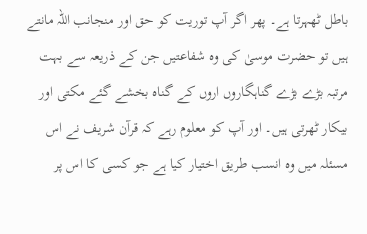باطل ٹھہرتا ہے۔ پھر اگر آپ توریت کو حق اور منجانب اللہ مانتے ہیں تو حضرت موسیٰ کی وہ شفاعتیں جن کے ذریعہ سے بہت مرتبہ بڑے بڑے گناہگاروں اروں کے گناہ بخشے گئے مکتی اور بیکار ٹھرتی ہیں۔ اور آپ کو معلوم رہے کہ قرآن شریف نے اس مسئلہ میں وہ انسب طریق اختیار کیا ہے جو کسی کا اس پر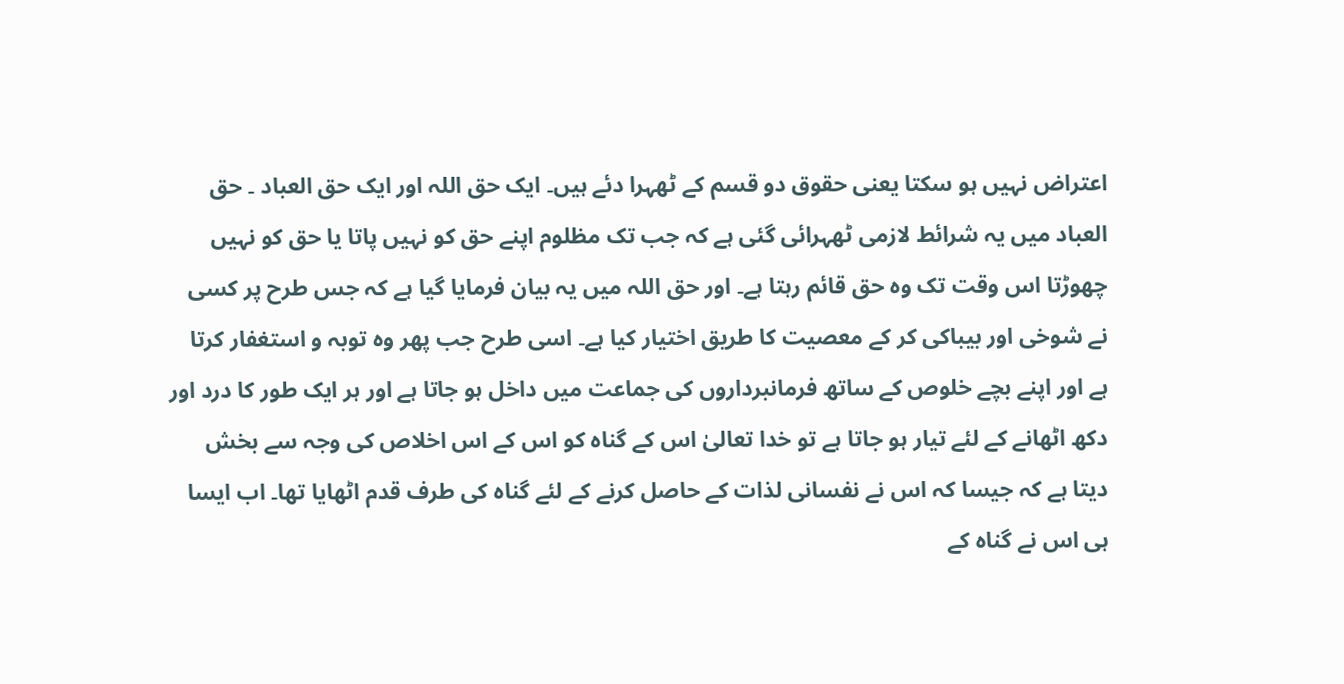اعتراض نہیں ہو سکتا یعنی حقوق دو قسم کے ٹھہرا دئے ہیں۔ ایک حق اللہ اور ایک حق العباد ۔ حق العباد میں یہ شرائط لازمی ٹھہرائی گئی ہے کہ جب تک مظلوم اپنے حق کو نہیں پاتا یا حق کو نہیں چھوڑتا اس وقت تک وہ حق قائم رہتا ہے۔ اور حق اللہ میں یہ بیان فرمایا گیا ہے کہ جس طرح پر کسی نے شوخی اور بیباکی کر کے معصیت کا طریق اختیار کیا ہے۔ اسی طرح جب پھر وہ توبہ و استغفار کرتا ہے اور اپنے بچے خلوص کے ساتھ فرمانبرداروں کی جماعت میں داخل ہو جاتا ہے اور ہر ایک طور کا درد اور دکھ اٹھانے کے لئے تیار ہو جاتا ہے تو خدا تعالیٰ اس کے گناہ کو اس کے اس اخلاص کی وجہ سے بخش دیتا ہے کہ جیسا کہ اس نے نفسانی لذات کے حاصل کرنے کے لئے گناہ کی طرف قدم اٹھایا تھا۔ اب ایسا ہی اس نے گناہ کے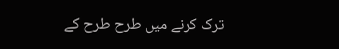ترک کرنے میں طرح طرح کے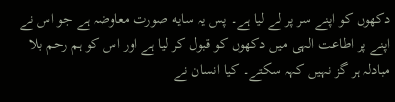دکھوں کو اپنے سر پر لے لیا ہے۔ پس یہ سایه صورت معاوضہ ہے جو اس نے اپنے پر اطاعت الہی میں دکھوں کو قبول کر لیا ہے اور اس کو ہم رحم بلا مبادلہ ہر گز نہیں کہہ سکتے۔ کیا انسان نے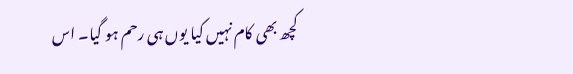کچھ بھی کام نہیں کیا یوں ہی رحم ہو گیا۔ اس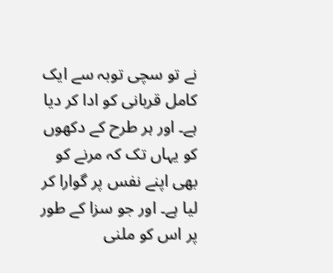نے تو سچی توبہ سے ایک کامل قربانی کو ادا کر دیا ہے۔ اور ہر طرح کے دکھوں کو یہاں تک کہ مرنے کو بھی اپنے نفس پر گوارا کر لیا ہے۔ اور جو سزا کے طور پر اس کو ملنی